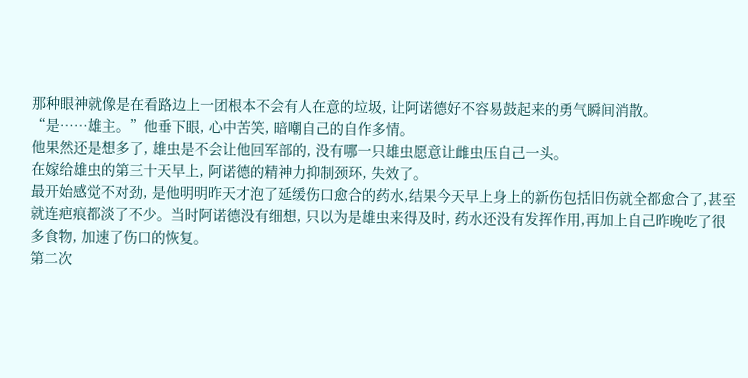那种眼神就像是在看路边上一团根本不会有人在意的垃圾, 让阿诺德好不容易鼓起来的勇气瞬间消散。
“是……雄主。”他垂下眼, 心中苦笑, 暗嘲自己的自作多情。
他果然还是想多了, 雄虫是不会让他回军部的, 没有哪一只雄虫愿意让雌虫压自己一头。
在嫁给雄虫的第三十天早上, 阿诺德的精神力抑制颈环, 失效了。
最开始感觉不对劲, 是他明明昨天才泡了延缓伤口愈合的药水,结果今天早上身上的新伤包括旧伤就全都愈合了,甚至就连疤痕都淡了不少。当时阿诺德没有细想, 只以为是雄虫来得及时, 药水还没有发挥作用,再加上自己昨晚吃了很多食物, 加速了伤口的恢复。
第二次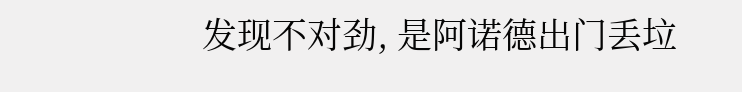发现不对劲, 是阿诺德出门丢垃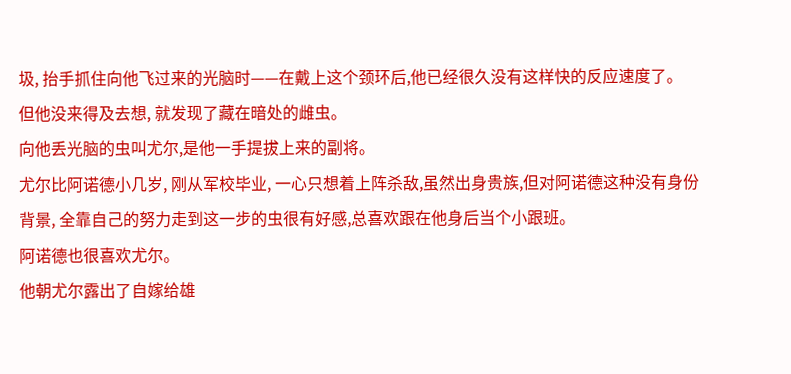圾, 抬手抓住向他飞过来的光脑时——在戴上这个颈环后,他已经很久没有这样快的反应速度了。
但他没来得及去想, 就发现了藏在暗处的雌虫。
向他丢光脑的虫叫尤尔,是他一手提拔上来的副将。
尤尔比阿诺德小几岁, 刚从军校毕业, 一心只想着上阵杀敌,虽然出身贵族,但对阿诺德这种没有身份背景, 全靠自己的努力走到这一步的虫很有好感,总喜欢跟在他身后当个小跟班。
阿诺德也很喜欢尤尔。
他朝尤尔露出了自嫁给雄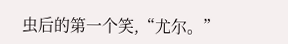虫后的第一个笑,“尤尔。”